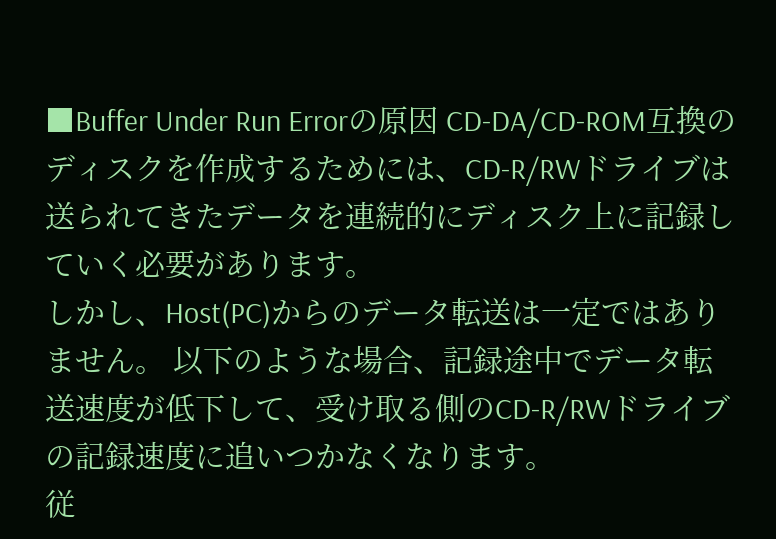■Buffer Under Run Errorの原因 CD-DA/CD-ROM互換のディスクを作成するためには、CD-R/RWドライブは送られてきたデータを連続的にディスク上に記録していく必要があります。
しかし、Host(PC)からのデータ転送は一定ではありません。 以下のような場合、記録途中でデータ転送速度が低下して、受け取る側のCD-R/RWドライブの記録速度に追いつかなくなります。
従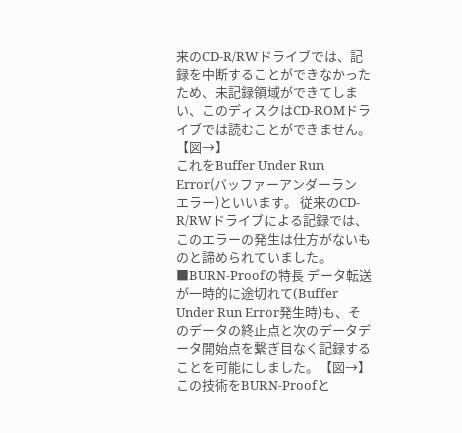来のCD-R/RWドライブでは、記録を中断することができなかったため、未記録領域ができてしまい、このディスクはCD-ROMドライブでは読むことができません。【図→】
これをBuffer Under Run Error(バッファーアンダーラン エラー)といいます。 従来のCD-R/RWドライブによる記録では、このエラーの発生は仕方がないものと諦められていました。
■BURN-Proofの特長 データ転送が一時的に途切れて(Buffer Under Run Error発生時)も、そのデータの終止点と次のデータデータ開始点を繋ぎ目なく記録することを可能にしました。【図→】 この技術をBURN-Proofと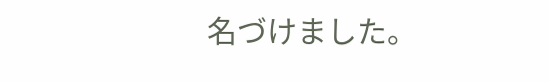名づけました。